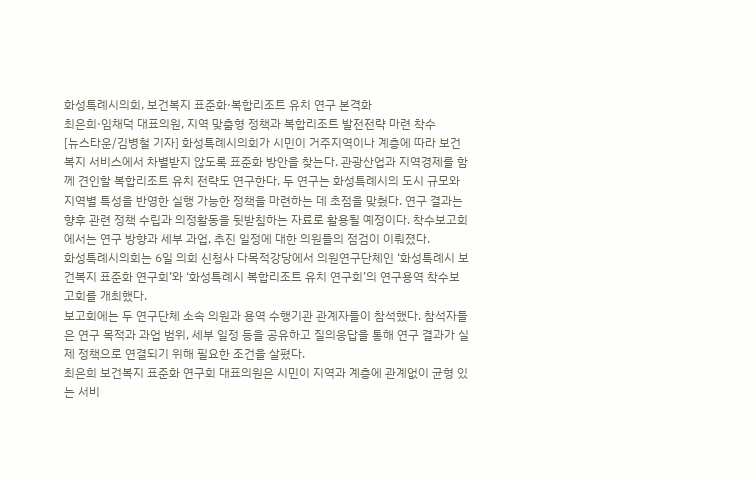화성특례시의회, 보건복지 표준화·복합리조트 유치 연구 본격화
최은희·임채덕 대표의원, 지역 맞춤형 정책과 복합리조트 발전전략 마련 착수
[뉴스타운/김병철 기자] 화성특례시의회가 시민이 거주지역이나 계층에 따라 보건복지 서비스에서 차별받지 않도록 표준화 방안을 찾는다. 관광산업과 지역경제를 함께 견인할 복합리조트 유치 전략도 연구한다. 두 연구는 화성특례시의 도시 규모와 지역별 특성을 반영한 실행 가능한 정책을 마련하는 데 초점을 맞췄다. 연구 결과는 향후 관련 정책 수립과 의정활동을 뒷받침하는 자료로 활용될 예정이다. 착수보고회에서는 연구 방향과 세부 과업, 추진 일정에 대한 의원들의 점검이 이뤄졌다.
화성특례시의회는 6일 의회 신청사 다목적강당에서 의원연구단체인 ‘화성특례시 보건복지 표준화 연구회’와 ‘화성특례시 복합리조트 유치 연구회’의 연구용역 착수보고회를 개최했다.
보고회에는 두 연구단체 소속 의원과 용역 수행기관 관계자들이 참석했다. 참석자들은 연구 목적과 과업 범위, 세부 일정 등을 공유하고 질의응답을 통해 연구 결과가 실제 정책으로 연결되기 위해 필요한 조건을 살폈다.
최은희 보건복지 표준화 연구회 대표의원은 시민이 지역과 계층에 관계없이 균형 있는 서비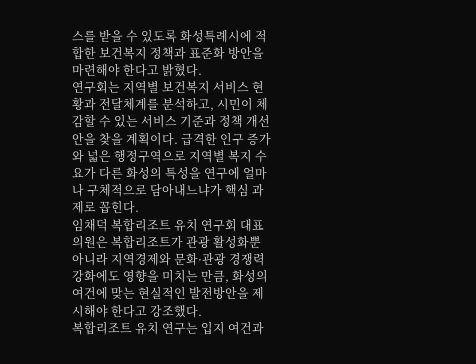스를 받을 수 있도록 화성특례시에 적합한 보건복지 정책과 표준화 방안을 마련해야 한다고 밝혔다.
연구회는 지역별 보건복지 서비스 현황과 전달체계를 분석하고, 시민이 체감할 수 있는 서비스 기준과 정책 개선안을 찾을 계획이다. 급격한 인구 증가와 넓은 행정구역으로 지역별 복지 수요가 다른 화성의 특성을 연구에 얼마나 구체적으로 담아내느냐가 핵심 과제로 꼽힌다.
임채덕 복합리조트 유치 연구회 대표의원은 복합리조트가 관광 활성화뿐 아니라 지역경제와 문화·관광 경쟁력 강화에도 영향을 미치는 만큼, 화성의 여건에 맞는 현실적인 발전방안을 제시해야 한다고 강조했다.
복합리조트 유치 연구는 입지 여건과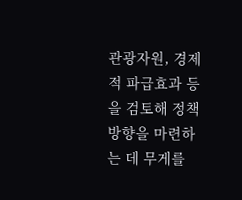관광자원, 경제적 파급효과 등을 검토해 정책 방향을 마련하는 데 무게를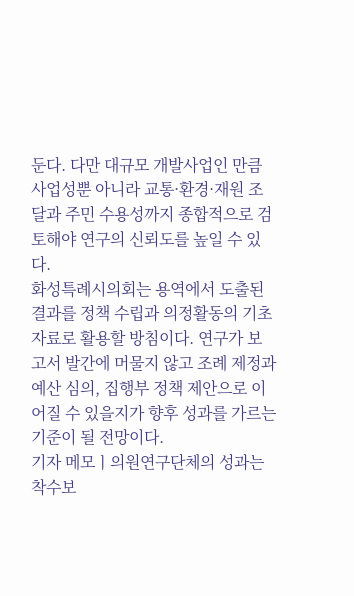둔다. 다만 대규모 개발사업인 만큼 사업성뿐 아니라 교통·환경·재원 조달과 주민 수용성까지 종합적으로 검토해야 연구의 신뢰도를 높일 수 있다.
화성특례시의회는 용역에서 도출된 결과를 정책 수립과 의정활동의 기초자료로 활용할 방침이다. 연구가 보고서 발간에 머물지 않고 조례 제정과 예산 심의, 집행부 정책 제안으로 이어질 수 있을지가 향후 성과를 가르는 기준이 될 전망이다.
기자 메모ㅣ의원연구단체의 성과는 착수보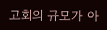고회의 규모가 아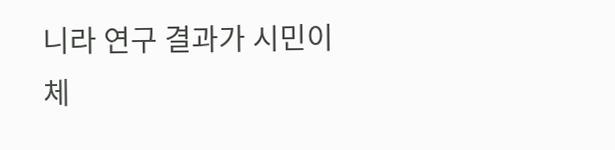니라 연구 결과가 시민이 체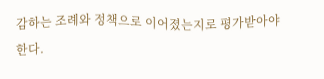감하는 조례와 정책으로 이어졌는지로 평가받아야 한다.